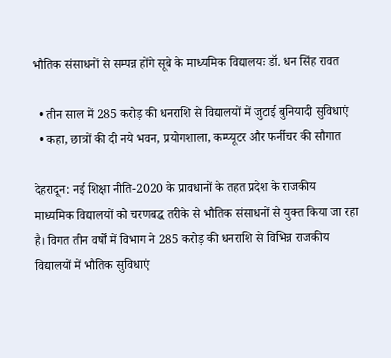भौतिक संसाधनों से सम्पन्न होंगे सूबे के माध्यमिक विद्यालयः डॉ. धन सिंह रावत

  • तीन साल में 285 करोड़ की धनराशि से विद्यालयों में जुटाई बुनियादी सुविधाएं
  • कहा, छात्रों की दी नये भवन, प्रयोगशाला, कम्प्यूटर और फर्नीचर की सौगात

देहरादून: नई शिक्षा नीति-2020 के प्रावधानों के तहत प्रदेश के राजकीय माध्यमिक विद्यालयों को चरणबद्ध तरीके से भौतिक संसाधनों से युक्त किया जा रहा है। विगत तीन वर्षों में विभाग ने 285 करोड़ की धनराशि से विभिन्न राजकीय विद्यालयों में भौतिक सुविधाएं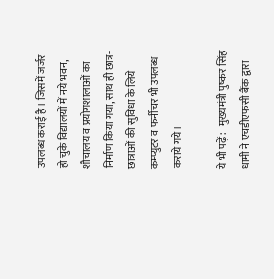उपलब्ध कराई है। जिसमें जर्जर हो चुके विद्यालयों में नये भवन, शौचालय व प्रयोगशालाओं का निर्माण किया गया, साथ ही छात्र-छात्राओं की सुविधा के लिये कम्प्युटर व फर्नीचर भी उपलब्ध कराये गये।

ये भी पढ़ें:   मुख्यमंत्री पुष्कर सिंह धामी ने एचडीएफसी बैंक द्वारा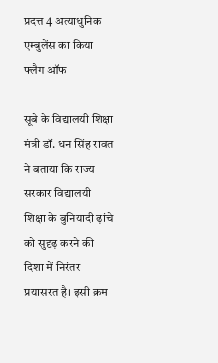प्रदत्त 4 अत्याधुनिक एम्बुलेंस का किया फ्लैग ऑफ

सूबे के विद्यालयी शिक्षा मंत्री डॉ. धन सिंह रावत ने बताया कि राज्य सरकार विद्यालयी शिक्षा के बुनियादी ढ़ांचे को सुदृढ़ करने की दिशा में निरंतर प्रयासरत है। इसी क्रम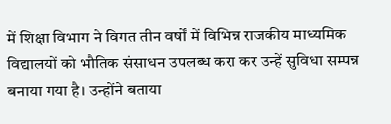में शिक्षा विभाग ने विगत तीन वर्षों में विभिन्न राजकीय माध्यमिक विद्यालयों को भौतिक संसाधन उपलब्ध करा कर उन्हें सुविधा सम्पन्न बनाया गया है। उन्होंने बताया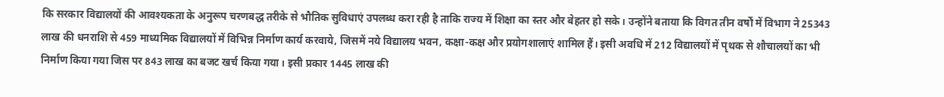कि सरकार विद्यालयों की आवश्यकता के अनुरूप चरणबद्ध तरीके से भौतिक सुविधाएं उपलब्ध करा रही है ताकि राज्य में शिक्षा का स्तर और बेहतर हो सके। उन्होंने बताया कि विगत तीन वर्षों में विभाग ने 25343 लाख की धनराशि से 459 माध्यमिक विद्यालयों में विभिन्न निर्माण कार्य करवाये, जिसमें नये विद्यालय भवन, कक्षा-कक्ष और प्रयोगशालाएं शामिल हैं। इसी अवधि में 212 विद्यालयों में पृथक से शौचालयों का भी निर्माण किया गया जिस पर 843 लाख का बजट खर्च किया गया। इसी प्रकार 1445 लाख की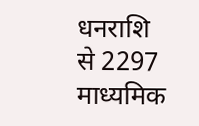धनराशि से 2297 माध्यमिक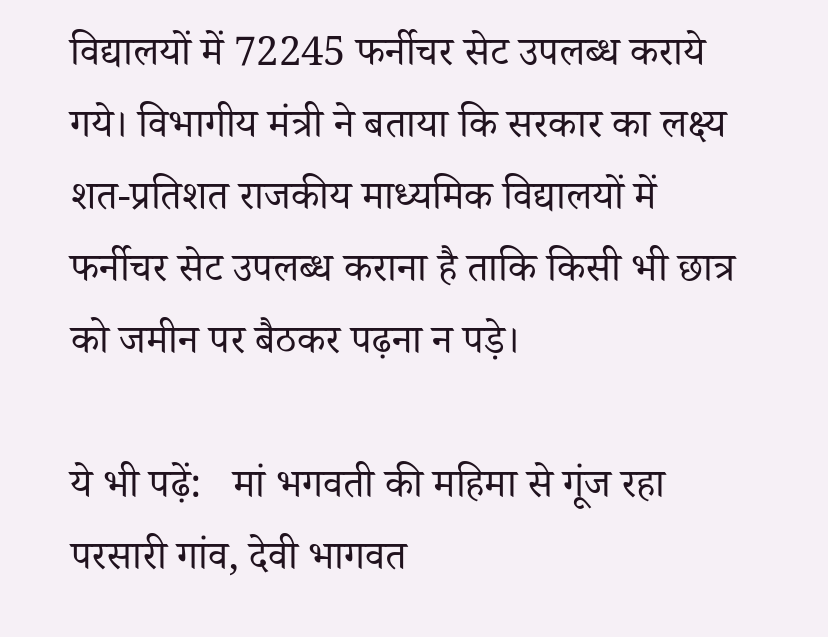विद्यालयों में 72245 फर्नीचर सेट उपलब्ध कराये गये। विभागीय मंत्री ने बताया कि सरकार का लक्ष्य शत-प्रतिशत राजकीय माध्यमिक विद्यालयों में फर्नीचर सेट उपलब्ध कराना है ताकि किसी भी छात्र को जमीन पर बैठकर पढ़ना न पड़े।

ये भी पढ़ें:   मां भगवती की महिमा से गूंज रहा परसारी गांव, देवी भागवत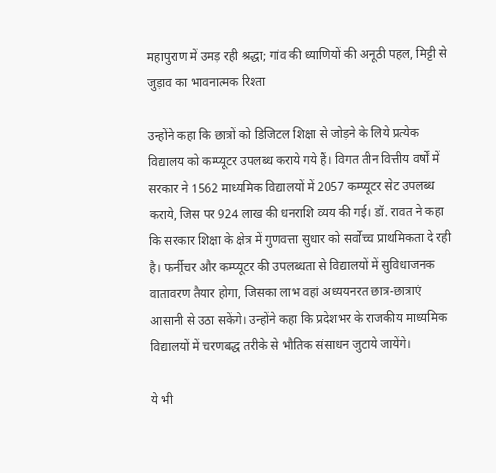महापुराण में उमड़ रही श्रद्धा; गांव की ध्याणियों की अनूठी पहल, मिट्टी से जुड़ाव का भावनात्मक रिश्ता

उन्होंने कहा कि छात्रों को डिजिटल शिक्षा से जोड़ने के लिये प्रत्येक विद्यालय को कम्प्यूटर उपलब्ध कराये गये हैं। विगत तीन वित्तीय वर्षों में सरकार ने 1562 माध्यमिक विद्यालयों में 2057 कम्प्यूटर सेट उपलब्ध कराये, जिस पर 924 लाख की धनराशि व्यय की गई। डॉ. रावत ने कहा कि सरकार शिक्षा के क्षेत्र में गुणवत्ता सुधार को सर्वोच्च प्राथमिकता दे रही है। फर्नीचर और कम्प्यूटर की उपलब्धता से विद्यालयों में सुविधाजनक वातावरण तैयार होगा, जिसका लाभ वहां अध्ययनरत छात्र-छात्राएं आसानी से उठा सकेंगे। उन्होंने कहा कि प्रदेशभर के राजकीय माध्यमिक विद्यालयों में चरणबद्ध तरीके से भौतिक संसाधन जुटाये जायेंगे।

ये भी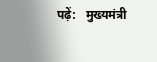पढ़ें:   मुख्यमंत्री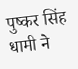पुष्कर सिंह धामी ने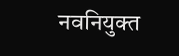नवनियुक्त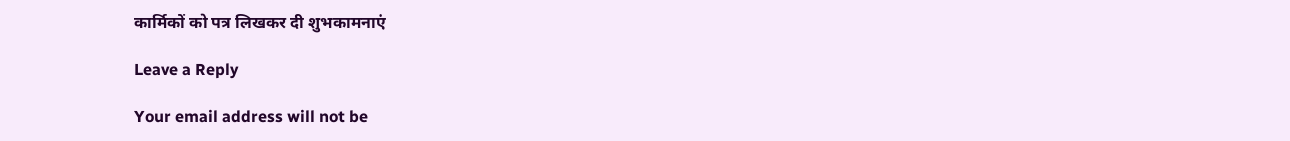कार्मिकों को पत्र लिखकर दी शुभकामनाएं

Leave a Reply

Your email address will not be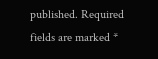published. Required fields are marked *